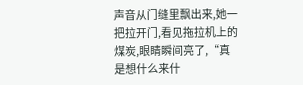声音从门缝里飘出来,她一把拉开门,看见拖拉机上的煤炭,眼睛瞬间亮了,“真是想什么来什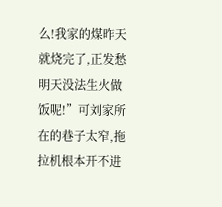么!我家的煤昨天就烧完了,正发愁明天没法生火做饭呢!”可刘家所在的巷子太窄,拖拉机根本开不进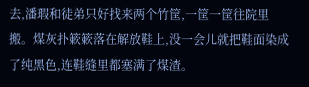去,潘瑕和徒弟只好找来两个竹筐,一筐一筐往院里搬。煤灰扑簌簌落在解放鞋上,没一会儿就把鞋面染成了纯黑色,连鞋缝里都塞满了煤渣。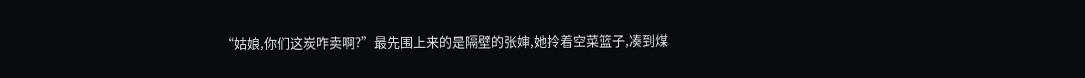“姑娘,你们这炭咋卖啊?”最先围上来的是隔壁的张婶,她拎着空菜篮子,凑到煤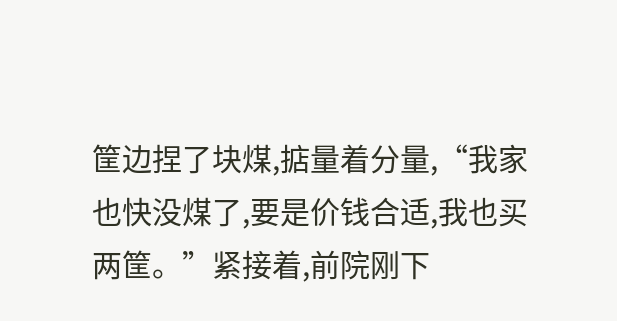筐边捏了块煤,掂量着分量,“我家也快没煤了,要是价钱合适,我也买两筐。”紧接着,前院刚下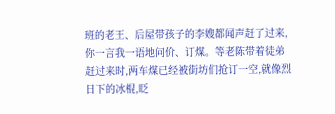班的老王、后屋带孩子的李嫂都闻声赶了过来,你一言我一语地问价、订煤。等老陈带着徒弟赶过来时,两车煤已经被街坊们抢订一空,就像烈日下的冰棍,眨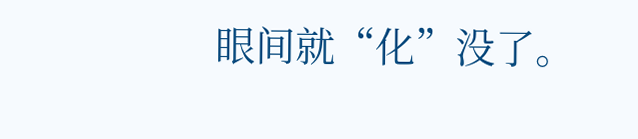眼间就“化”没了。